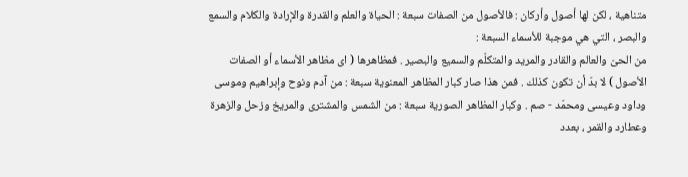متناهية ، لكن لها أصول وأركان : فالأصول من الصفات سبعة : الحياة والعلم والقدرة والإرادة والكلام والسمع والبصر ، التي هي موجبة للأسماء السبعة :
من الحىّ والعالم والقادر والمريد والمتكلّم والسميع والبصير . فمظاهرها ( اى مظاهر الأسماء أو الصفات الأصول ) لا بدّ أن تكون كذلك . فمن هذا صار كبار المظاهر المعنوية سبعة : من آدم ونوح وإبراهيم وموسى وداود وعيسى ومحمّد - صم . وكبار المظاهر الصورية سبعة : من الشمس والمشترى والمريخ وزحل والزهرة وعطارد والقمر ، بعدد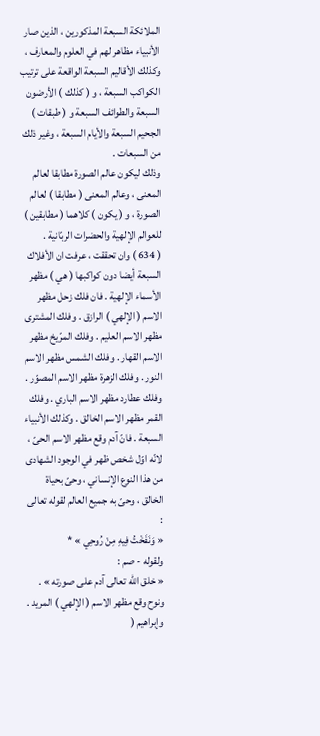الملائكة السبعة المذكورين ، الذين صار الأنبياء مظاهر لهم في العلوم والمعارف ، وكذلك الأقاليم السبعة الواقعة على ترتيب الكواكب السبعة ، و ( كذلك ) الأرضون السبعة والطوائف السبعة و ( طبقات ) الجحيم السبعة والأيام السبعة ، وغير ذلك من السبعات .
وذلك ليكون عالم الصورة مطابقا لعالم المعنى ، وعالم المعنى ( مطابقا ) لعالم الصورة ، و ( يكون ) كلاهما ( مطابقين ) للعوالم الإلهية والحضرات الربّانية .
( 634 ) وان تحققت ، عرفت ان الأفلاك السبعة أيضا دون كواكبها ( هي ) مظهر الأسماء الإلهية . فان فلك زحل مظهر الاسم ( الإلهي ) الرازق . وفلك المشترى مظهر الاسم العليم . وفلك المرّيخ مظهر الاسم القهار . وفلك الشمس مظهر الاسم النور . وفلك الزهرة مظهر الاسم المصوّر .
وفلك عطارد مظهر الاسم الباري . وفلك القمر مظهر الاسم الخالق . وكذلك الأنبياء السبعة . فانّ آدم وقع مظهر الاسم الحىّ ، لانّه اوّل شخص ظهر في الوجود الشهادى من هذا النوع الإنساني ، وحىّ بحياة الخالق ، وحىّ به جميع العالم لقوله تعالى :
« وَنَفَخْتُ فِيهِ مِنْ رُوحِي » *
ولقوله - صم :
« خلق اللّه تعالى آدم على صورته » . ونوح وقع مظهر الاسم ( الإلهي ) المريد . وإبراهيم (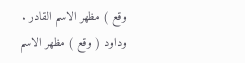وقع ) مظهر الاسم القادر . وداود ( وقع ) مظهر الاسم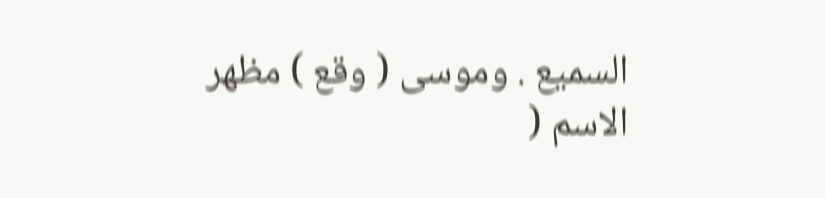السميع . وموسى ( وقع ) مظهر الاسم (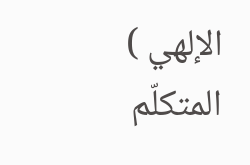الإلهي ) المتكلّم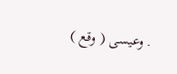. وعيسى ( وقع )